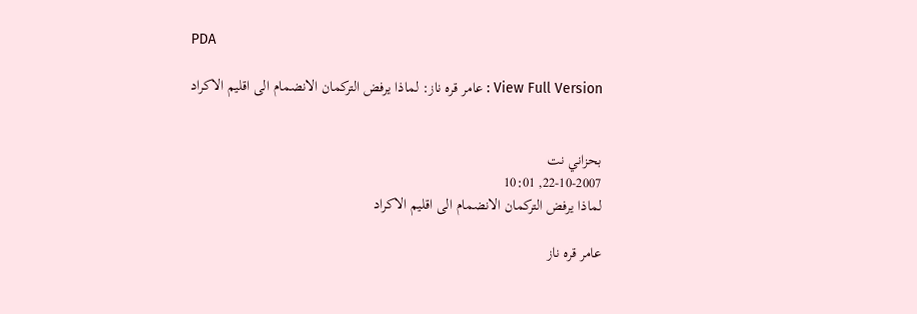PDA

View Full Version : عامر قره ناز: لماذا يرفض التركمان الانضمام الى اقليم الاكراد


بحزاني نت
22-10-2007, 10:01
لماذا يرفض التركمان الانضمام الى اقليم الاكراد

عامر قره ناز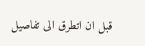قبل ان اتطرق الى تفاصيل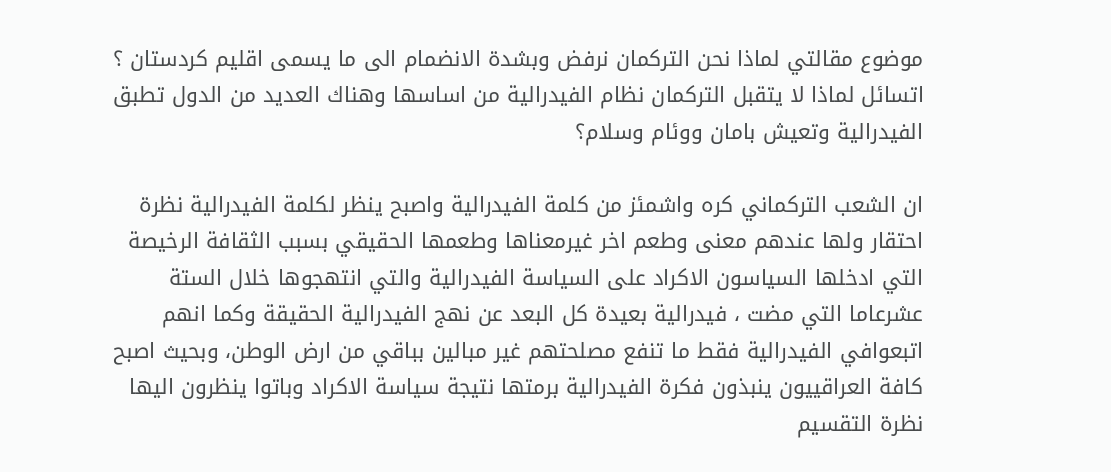موضوع مقالتي لماذا نحن التركمان نرفض وبشدة الانضمام الى ما يسمى اقليم كردستان ؟ اتسائل لماذا لا يتقبل التركمان نظام الفيدرالية من اساسها وهناك العديد من الدول تطبق الفيدرالية وتعيش بامان ووئام وسلام؟

ان الشعب التركماني كره واشمئز من كلمة الفيدرالية واصبح ينظر لكلمة الفيدرالية نظرة احتقار ولها عندهم معنى وطعم اخر غيرمعناها وطعمها الحقيقي بسبب الثقافة الرخيصة التي ادخلها السياسون الاكراد على السياسة الفيدرالية والتي انتهجوها خلال الستة عشرعاما التي مضت ، فيدرالية بعيدة كل البعد عن نهج الفيدرالية الحقيقة وكما انهم اتبعوافي الفيدرالية فقط ما تنفع مصلحتهم غير مبالين بباقي من ارض الوطن، وبحيث اصبح كافة العراقييون ينبذون فكرة الفيدرالية برمتها نتيجة سياسة الاكراد وباتوا ينظرون اليها نظرة التقسيم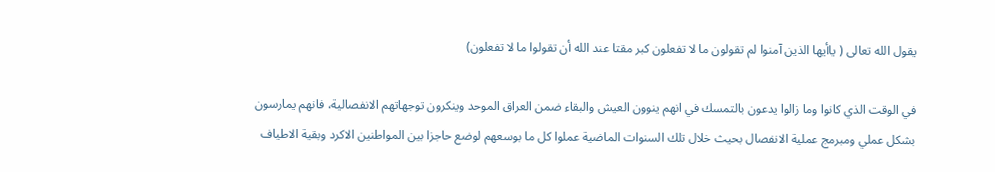يقول الله تعالى ( ياأيها الذين آمنوا لم تقولون ما لا تفعلون كبر مقتا عند الله أن تقولوا ما لا تفعلون)

في الوقت الذي كانوا وما زالوا يدعون بالتمسك في انهم ينوون العيش والبقاء ضمن العراق الموحد وينكرون توجهاتهم الانفصالية، فانهم يمارسون بشكل عملي ومبرمج عملية الانفصال بحيث خلال تلك السنوات الماضية عملوا كل ما بوسعهم لوضع حاجزا بين المواطنين الاكرد وبقية الاطياف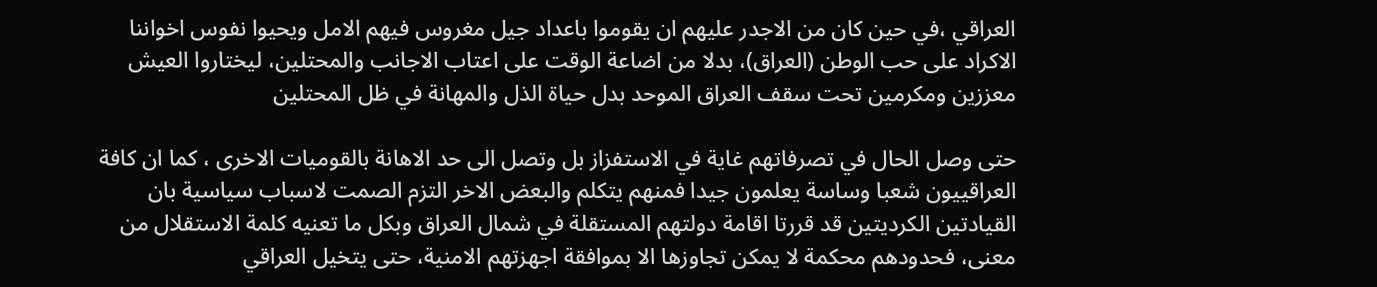العراقي ،في حين كان من الاجدر عليهم ان يقوموا باعداد جيل مغروس فيهم الامل ويحيوا نفوس اخواننا الاكراد على حب الوطن (العراق)، بدلا من اضاعة الوقت على اعتاب الاجانب والمحتلين، ليختاروا العيش معززين ومكرمين تحت سقف العراق الموحد بدل حياة الذل والمهانة في ظل المحتلين

حتى وصل الحال في تصرفاتهم غاية في الاستفزاز بل وتصل الى حد الاهانة بالقوميات الاخرى ، كما ان كافة العراقييون شعبا وساسة يعلمون جيدا فمنهم يتكلم والبعض الاخر التزم الصمت لاسباب سياسية بان القيادتين الكرديتين قد قررتا اقامة دولتهم المستقلة في شمال العراق وبكل ما تعنيه كلمة الاستقلال من معنى، فحدودهم محكمة لا يمكن تجاوزها الا بموافقة اجهزتهم الامنية، حتى يتخيل العراقي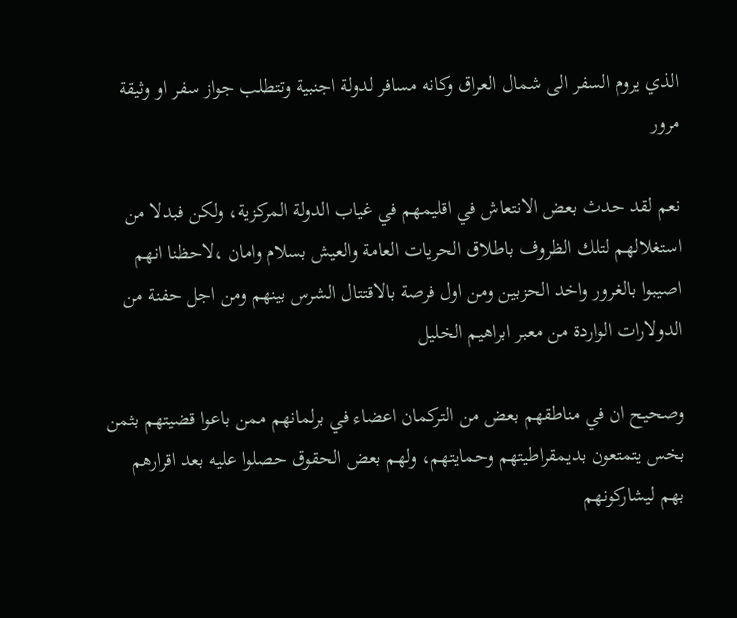الذي يروم السفر الى شمال العراق وكانه مسافر لدولة اجنبية وتتطلب جواز سفر او وثيقة مرور

نعم لقد حدث بعض الانتعاش في اقليمهم في غياب الدولة المركزية، ولكن فبدلا من استغلالهم لتلك الظروف باطلاق الحريات العامة والعيش بسلام وامان ،لاحظنا انهم اصيبوا بالغرور واخد الحزبين ومن اول فرصة بالاقتتال الشرس بينهم ومن اجل حفنة من الدولارات الواردة من معبر ابراهيم الخليل

وصحيح ان في مناطقهم بعض من التركمان اعضاء في برلمانهم ممن باعوا قضيتهم بثمن بخس يتمتعون بديمقراطيتهم وحمايتهم، ولهم بعض الحقوق حصلوا عليه بعد اقرارهم بهم ليشاركونهم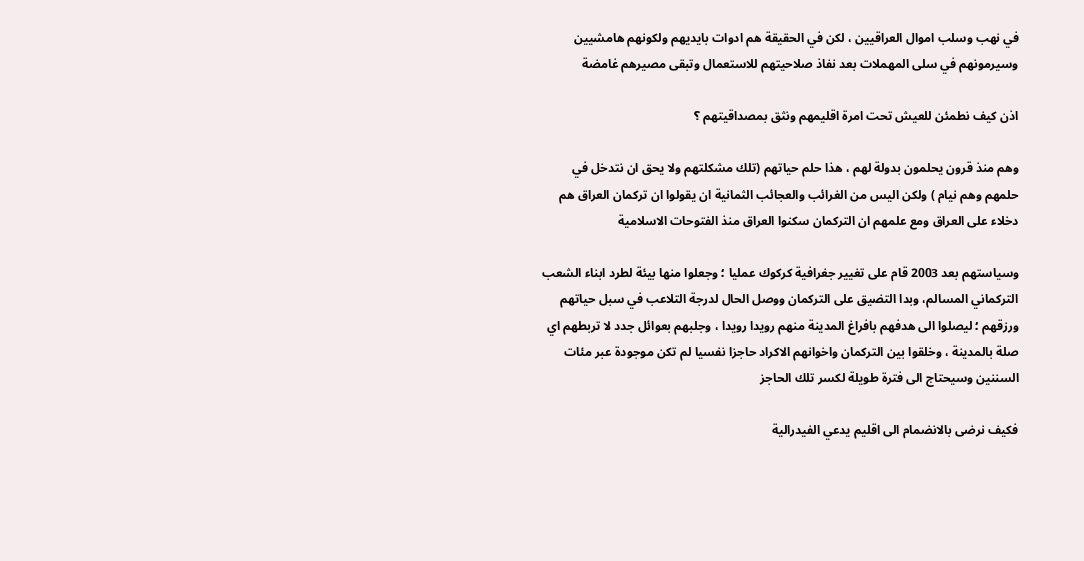في نهب وسلب اموال العراقيين ، لكن في الحقيقة هم ادوات بايديهم ولكونهم هامشيين وسيرمونهم في سلى المهملات بعد نفاذ صلاحيتهم للاستعمال وتبقى مصيرهم غامضة

اذن كيف نطمئن للعيش تحت امرة اقليمهم ونثق بمصداقيتهم ؟

وهم منذ قرون يحلمون بدولة لهم ، هذا حلم حياتهم (تلك مشكلتهم ولا يحق ان نتدخل في حلمهم وهم نيام ) ولكن اليس من الغرائب والعجائب الثمانية ان يقولوا ان تركمان العراق هم دخلاء على العراق ومع علمهم ان التركمان سكنوا العراق منذ الفتوحات الاسلامية

وسياستهم بعد 2003 قام على تغيير جغرافية كركوك عمليا ؛ وجعلوا منها بيئة لطرد ابناء الشعب التركماني المسالم، وبدا التضيق على التركمان ووصل الحال لدرجة التلاعب في سبل حياتهم ورزقهم ؛ ليصلوا الى هدفهم بافراغ المدينة منهم رويدا رويدا ، وجلبهم بعوائل جدد لا تربطهم اي صلة بالمدينة ، وخلقوا بين التركمان واخوانهم الاكراد حاجزا نفسيا لم تكن موجودة عبر مئات السننين وسيحتاج الى فترة طويلة لكسر تلك الحاجز

فكيف نرضى بالانضمام الى اقليم يدعي الفيدرالية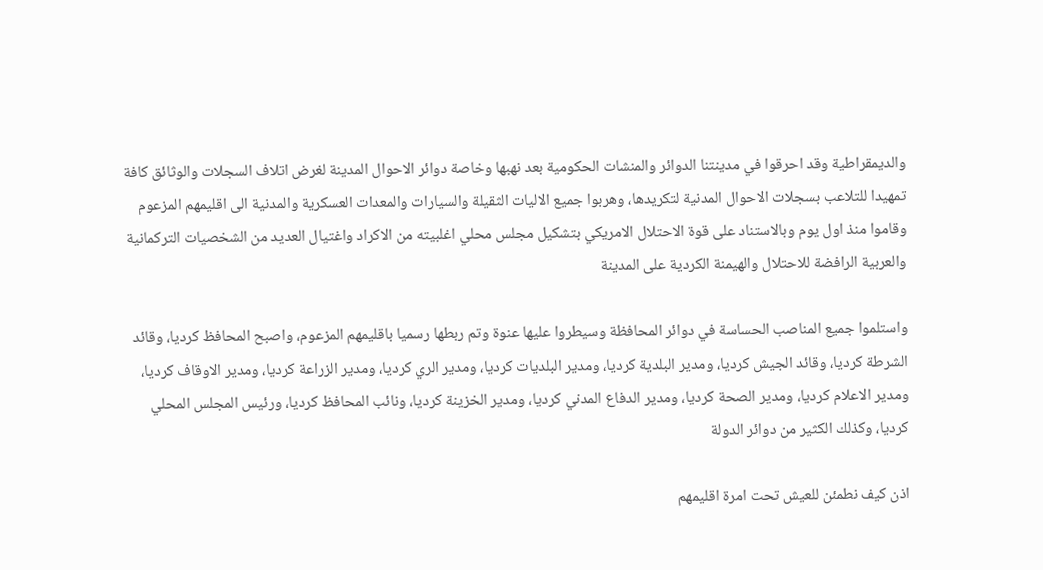والديمقراطية وقد احرقوا في مدينتنا الدوائر والمنشات الحكومية بعد نهبها وخاصة دوائر الاحوال المدينة لغرض اتلاف السجلات والوثائق كافة تمهيدا للتلاعب بسجلات الاحوال المدنية لتكريدها، وهربوا جميع الاليات الثقيلة والسيارات والمعدات العسكرية والمدنية الى اقليمهم المزعوم وقاموا منذ اول يوم وبالاستناد على قوة الاحتلال الامريكي بتشكيل مجلس محلي اغلبيته من الاكراد واغتيال العديد من الشخصيات التركمانية والعربية الرافضة للاحتلال والهيمنة الكردية على المدينة

واستلموا جميع المناصب الحساسة في دوائر المحافظة وسيطروا عليها عنوة وتم ربطها رسميا باقليمهم المزعوم، واصبح المحافظ كرديا، وقائد الشرطة كرديا، وقائد الجيش كرديا، ومدير البلدية كرديا، ومدير البلديات كرديا، ومدير الري كرديا، ومدير الزراعة كرديا، ومدير الاوقاف كرديا، ومدير الاعلام كرديا، ومدير الصحة كرديا، ومدير الدفاع المدني كرديا، ومدير الخزينة كرديا، ونائب المحافظ كرديا، ورئيس المجلس المحلي كرديا، وكذلك الكثير من دوائر الدولة

اذن كيف نطمئن للعيش تحت امرة اقليمهم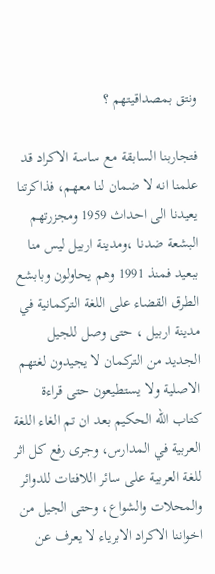ونتق بمصداقيتهم ؟

فتجاربنا السابقة مع ساسة الاكراد قد علمنا انه لا ضمان لنا معهم، فذاكرتنا يعيدنا الى احداث 1959 ومجزرتهم البشعة ضدنا ،ومدينة اربيل ليس منا ببعيد فمنذ 1991 وهم يحاولون وبابشع الطرق القضاء على اللغة التركمانية في مدينة اربيل ، حتى وصل للجيل الجديد من التركمان لا يجيدون لغتهم الاصلية ولا يستطيعون حتى قراءة كتاب الله الحكيم بعد ان تم الغاء اللغة العربية في المدارس، وجرى رفع كل اثر للغة العربية على سائر اللافتات للدوائر والمحلات والشواع، وحتى الجيل من اخواننا الاكراد الابرياء لا يعرف عن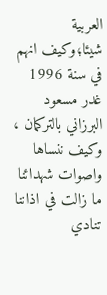العربية شيئا؛وكيف انهم في سنة 1996 غدر مسعود البرزاني بالتركمان ، وكيف ننساها واصوات شهدائنا ما زالت في اذاننا تنادي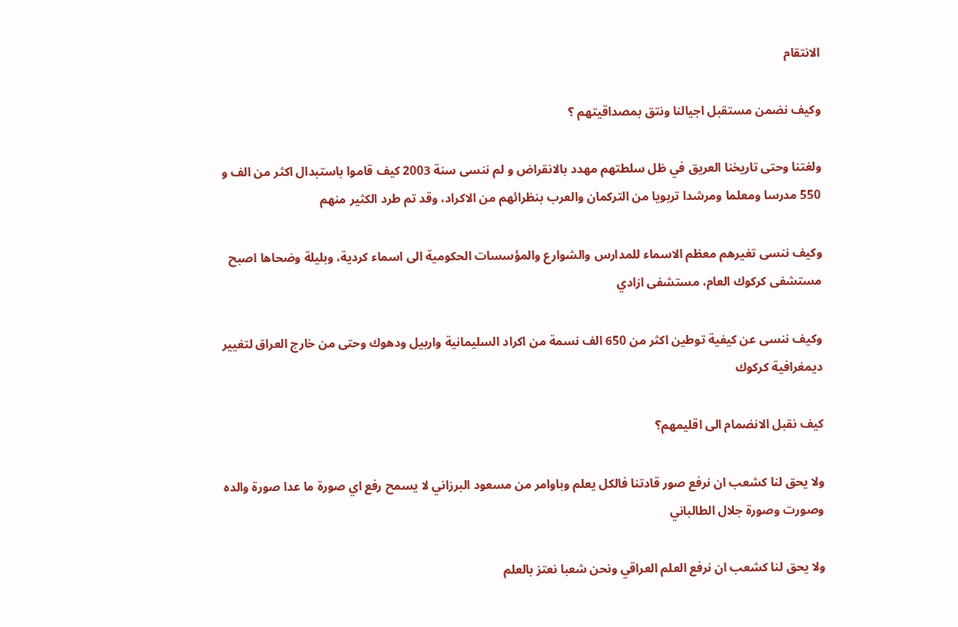الانتقام

وكيف نضمن مستقبل اجيالنا ونتق بمصداقيتهم ؟

ولغتنا وحتى تاريخنا العريق في ظل سلطتهم مهدد بالانقراض و لم ننسى سنة 2003 كيف قاموا باستبدال اكثر من الف و 550 مدرسا ومعلما ومرشدا تربويا من التركمان والعرب بنظرائهم من الاكراد، وقد تم طرد الكثير منهم

وكيف ننسى تغيرهم معظم الاسماء للمدارس والشوارع والمؤسسات الحكومية الى اسماء كردية، وبليلة وضحاها اصبح مستشفى كركوك العام، مستشفى ازادي

وكيف ننسى عن كيفية توطين اكثر من 650 الف نسمة من اكراد السليمانية واربيل ودهوك وحتى من خارج العراق لتغيير ديمغرافية كركوك

كيف نقبل الانضمام الى اقليمهم؟

ولا يحق لنا كشعب ان نرفع صور قادتنا فالكل يعلم وباوامر من مسعود البرزاني لا يسمح رفع اي صورة ما عدا صورة والده وصورت وصورة جلال الطالباني

ولا يحق لنا كشعب ان نرفع العلم العراقي ونحن شعبا نعتز بالعلم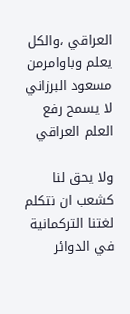العراقي ،والكل يعلم وباوامرمن مسعود البرزاني لا يسمح رفع العلم العراقي

ولا يحق لنا كشعب ان نتكلم لغتنا التركمانية في الدوائر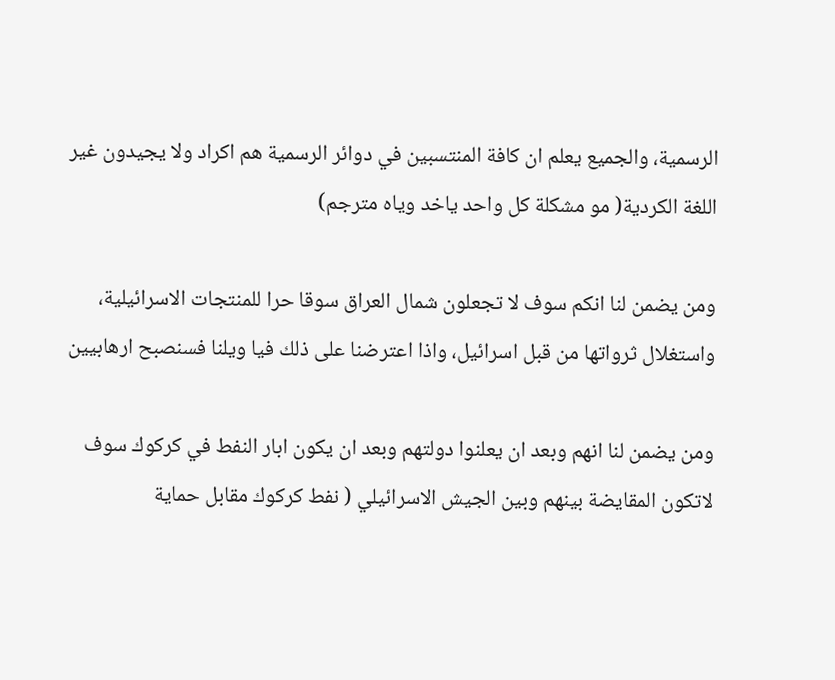الرسمية، والجميع يعلم ان كافة المنتسبين في دوائر الرسمية هم اكراد ولا يجيدون غير اللغة الكردية( مو مشكلة كل واحد ياخد وياه مترجم)

ومن يضمن لنا انكم سوف لا تجعلون شمال العراق سوقا حرا للمنتجات الاسرائيلية، واستغلال ثرواتها من قبل اسرائيل، واذا اعترضنا على ذلك فيا ويلنا فسنصبح ارهابيين

ومن يضمن لنا انهم وبعد ان يعلنوا دولتهم وبعد ان يكون ابار النفط في كركوك سوف لاتكون المقايضة بينهم وبين الجيش الاسرائيلي ( نفط كركوك مقابل حماية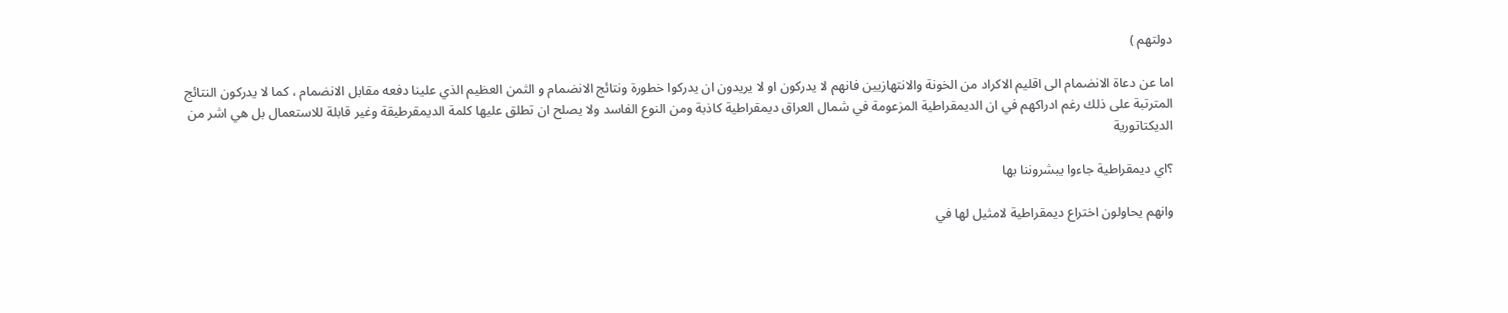دولتهم )

اما عن دعاة الانضمام الى اقليم الاكراد من الخونة والانتهازيين فانهم لا يدركون او لا يريدون ان يدركوا خطورة ونتائج الانضمام و الثمن العظيم الذي علينا دفعه مقابل الانضمام ، كما لا يدركون النتائج المترتبة على ذلك رغم ادراكهم في ان الديمقراطية المزعومة في شمال العراق ديمقراطية كاذبة ومن النوع الفاسد ولا يصلح ان تطلق عليها كلمة الديمقرطيقة وغير قابلة للاستعمال بل هي اشر من الديكتاتورية

؟اي ديمقراطية جاءوا يبشروننا بها

وانهم يحاولون اختراع ديمقراطية لامثيل لها في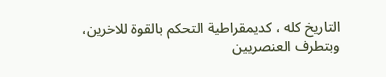التاريخ كله ، كديمقراطية التحكم بالقوة للاخرين، وبتطرف العنصريين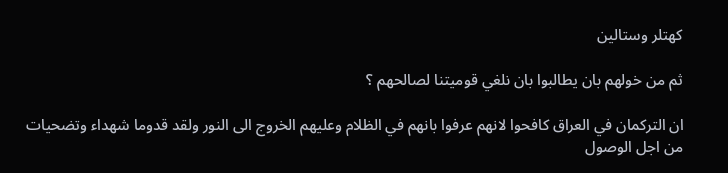كهتلر وستالين

ثم من خولهم بان يطالبوا بان نلغي قوميتنا لصالحهم ؟

ان التركمان في العراق كافحوا لانهم عرفوا بانهم في الظلام وعليهم الخروج الى النور ولقد قدوما شهداء وتضحيات من اجل الوصول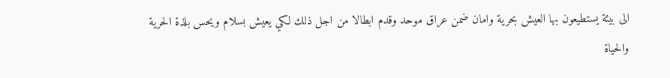الى بيئة يستطيعون بها العيش بحرية وامان ضمن عراق موحد وقدم ابطالا من اجل ذلك لكي يعيش بسلام ويحس بلذة الحرية والحياة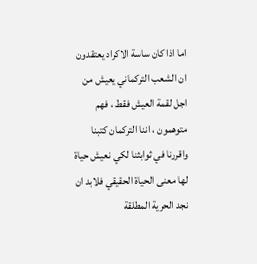اما اذا كان ساسة الاكراد يعتقدون ان الشعب التركماني يعيش من اجل لقمة العيش فقط ، فهم متوهمون ، اننا التركمان كتبنا واقررنا في ثوابثنا لكي نعيش حياة لها معنى الحياة الحقيقي فلابد ان نجد الحرية المطلقة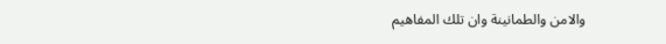والامن والطمانينة وان تلك المفاهيم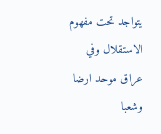يتواجد تحت مفهوم الاستقلال وفي عراق موحد ارضا وشعبا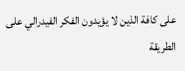على كافة الذين لا يؤيدون الفكر الفيدرالي على الطريقة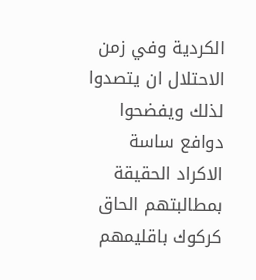الكردية وفي زمن الاحتلال ان يتصدوا لذلك ويفضحوا دوافع ساسة الاكراد الحقيقة بمطالبتهم الحاق كركوك باقليمهم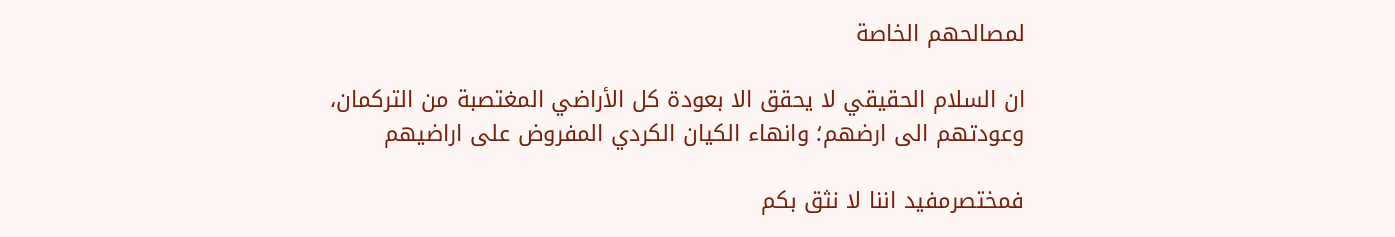لمصالحهم الخاصة

ان السلام الحقيقي لا يحقق الا بعودة كل الأراضي المغتصبة من التركمان، وعودتهم الى ارضهم؛ وانهاء الكيان الكردي المفروض على اراضيهم

فمختصرمفيد اننا لا نثق بكم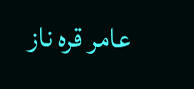عامر قره ناز